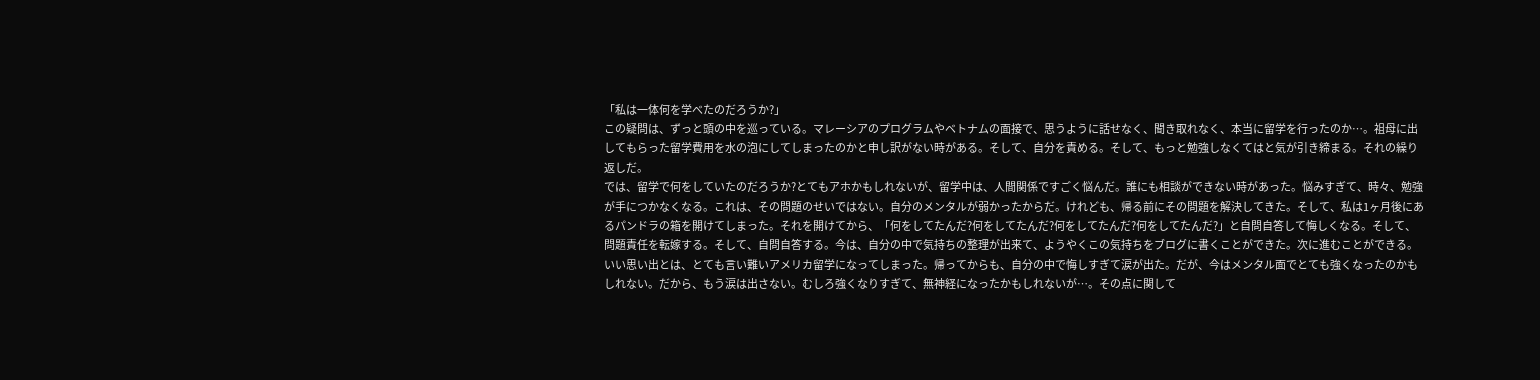「私は一体何を学べたのだろうか?」
この疑問は、ずっと頭の中を巡っている。マレーシアのプログラムやベトナムの面接で、思うように話せなく、聞き取れなく、本当に留学を行ったのか…。祖母に出してもらった留学費用を水の泡にしてしまったのかと申し訳がない時がある。そして、自分を責める。そして、もっと勉強しなくてはと気が引き締まる。それの繰り返しだ。
では、留学で何をしていたのだろうか?とてもアホかもしれないが、留学中は、人間関係ですごく悩んだ。誰にも相談ができない時があった。悩みすぎて、時々、勉強が手につかなくなる。これは、その問題のせいではない。自分のメンタルが弱かったからだ。けれども、帰る前にその問題を解決してきた。そして、私は1ヶ月後にあるパンドラの箱を開けてしまった。それを開けてから、「何をしてたんだ?何をしてたんだ?何をしてたんだ?何をしてたんだ?」と自問自答して悔しくなる。そして、問題責任を転嫁する。そして、自問自答する。今は、自分の中で気持ちの整理が出来て、ようやくこの気持ちをブログに書くことができた。次に進むことができる。
いい思い出とは、とても言い難いアメリカ留学になってしまった。帰ってからも、自分の中で悔しすぎて涙が出た。だが、今はメンタル面でとても強くなったのかもしれない。だから、もう涙は出さない。むしろ強くなりすぎて、無神経になったかもしれないが…。その点に関して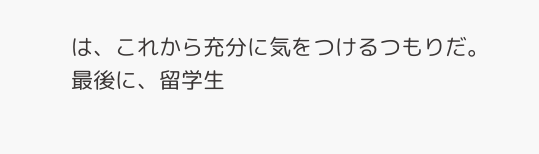は、これから充分に気をつけるつもりだ。
最後に、留学生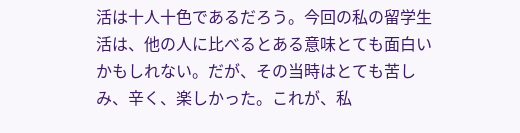活は十人十色であるだろう。今回の私の留学生活は、他の人に比べるとある意味とても面白いかもしれない。だが、その当時はとても苦しみ、辛く、楽しかった。これが、私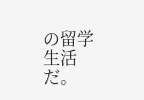の留学生活だ。